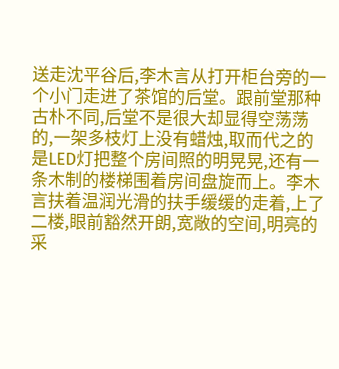送走沈平谷后,李木言从打开柜台旁的一个小门走进了茶馆的后堂。跟前堂那种古朴不同,后堂不是很大却显得空荡荡的,一架多枝灯上没有蜡烛,取而代之的是LED灯把整个房间照的明晃晃,还有一条木制的楼梯围着房间盘旋而上。李木言扶着温润光滑的扶手缓缓的走着,上了二楼,眼前豁然开朗,宽敞的空间,明亮的采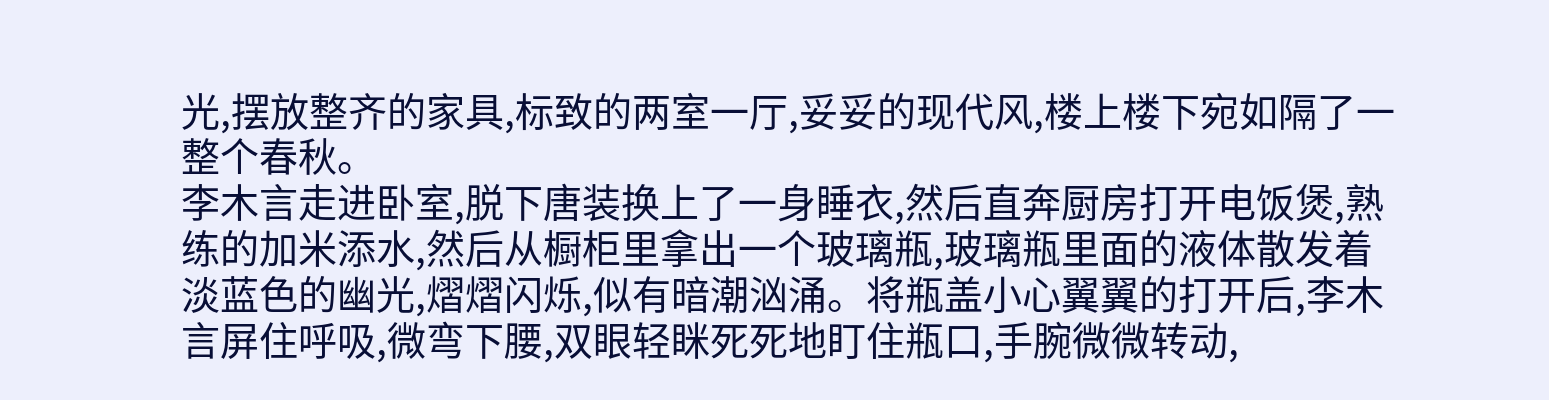光,摆放整齐的家具,标致的两室一厅,妥妥的现代风,楼上楼下宛如隔了一整个春秋。
李木言走进卧室,脱下唐装换上了一身睡衣,然后直奔厨房打开电饭煲,熟练的加米添水,然后从橱柜里拿出一个玻璃瓶,玻璃瓶里面的液体散发着淡蓝色的幽光,熠熠闪烁,似有暗潮汹涌。将瓶盖小心翼翼的打开后,李木言屏住呼吸,微弯下腰,双眼轻眯死死地盯住瓶口,手腕微微转动,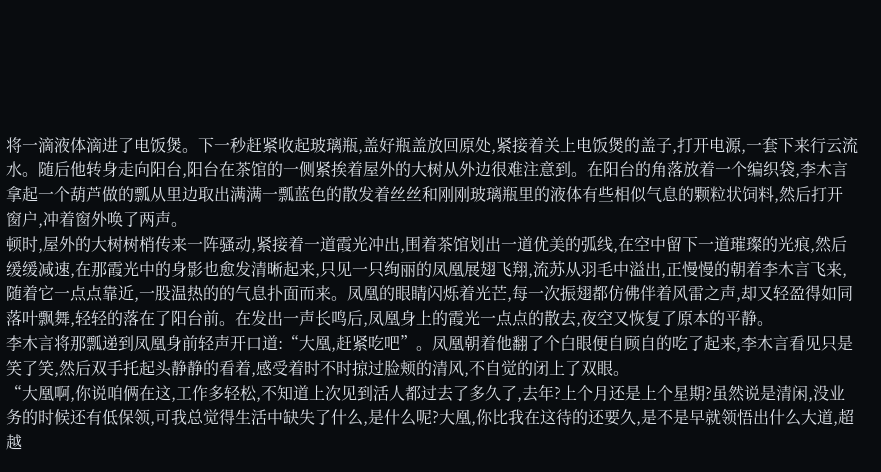将一滴液体滴进了电饭煲。下一秒赶紧收起玻璃瓶,盖好瓶盖放回原处,紧接着关上电饭煲的盖子,打开电源,一套下来行云流水。随后他转身走向阳台,阳台在茶馆的一侧紧挨着屋外的大树从外边很难注意到。在阳台的角落放着一个编织袋,李木言拿起一个葫芦做的瓢从里边取出满满一瓢蓝色的散发着丝丝和刚刚玻璃瓶里的液体有些相似气息的颗粒状饲料,然后打开窗户,冲着窗外唤了两声。
顿时,屋外的大树树梢传来一阵骚动,紧接着一道霞光冲出,围着茶馆划出一道优美的弧线,在空中留下一道璀璨的光痕,然后缓缓减速,在那霞光中的身影也愈发清晰起来,只见一只绚丽的凤凰展翅飞翔,流苏从羽毛中溢出,正慢慢的朝着李木言飞来,随着它一点点靠近,一股温热的的气息扑面而来。凤凰的眼睛闪烁着光芒,每一次振翅都仿佛伴着风雷之声,却又轻盈得如同落叶飘舞,轻轻的落在了阳台前。在发出一声长鸣后,凤凰身上的霞光一点点的散去,夜空又恢复了原本的平静。
李木言将那瓢递到凤凰身前轻声开口道:“大凰,赶紧吃吧”。凤凰朝着他翻了个白眼便自顾自的吃了起来,李木言看见只是笑了笑,然后双手托起头静静的看着,感受着时不时掠过脸颊的清风,不自觉的闭上了双眼。
“大凰啊,你说咱俩在这,工作多轻松,不知道上次见到活人都过去了多久了,去年?上个月还是上个星期?虽然说是清闲,没业务的时候还有低保领,可我总觉得生活中缺失了什么,是什么呢?大凰,你比我在这待的还要久,是不是早就领悟出什么大道,超越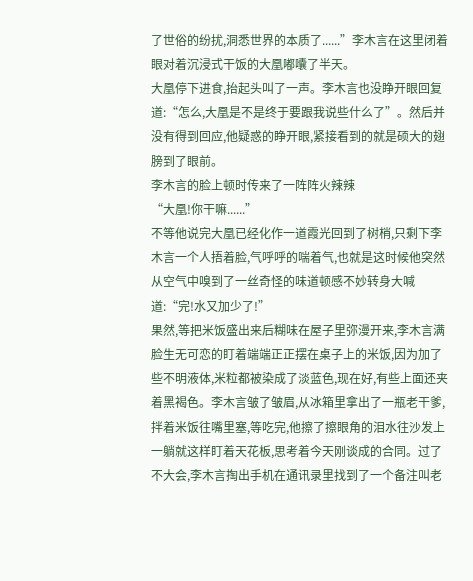了世俗的纷扰,洞悉世界的本质了......”李木言在这里闭着眼对着沉浸式干饭的大凰嘟囔了半天。
大凰停下进食,抬起头叫了一声。李木言也没睁开眼回复道:“怎么,大凰是不是终于要跟我说些什么了”。然后并没有得到回应,他疑惑的睁开眼,紧接看到的就是硕大的翅膀到了眼前。
李木言的脸上顿时传来了一阵阵火辣辣
“大凰!你干嘛......”
不等他说完大凰已经化作一道霞光回到了树梢,只剩下李木言一个人捂着脸,气呼呼的喘着气,也就是这时候他突然从空气中嗅到了一丝奇怪的味道顿感不妙转身大喊道:“完!水又加少了!”
果然,等把米饭盛出来后糊味在屋子里弥漫开来,李木言满脸生无可恋的盯着端端正正摆在桌子上的米饭,因为加了些不明液体,米粒都被染成了淡蓝色,现在好,有些上面还夹着黑褐色。李木言皱了皱眉,从冰箱里拿出了一瓶老干爹,拌着米饭往嘴里塞,等吃完,他擦了擦眼角的泪水往沙发上一躺就这样盯着天花板,思考着今天刚谈成的合同。过了不大会,李木言掏出手机在通讯录里找到了一个备注叫老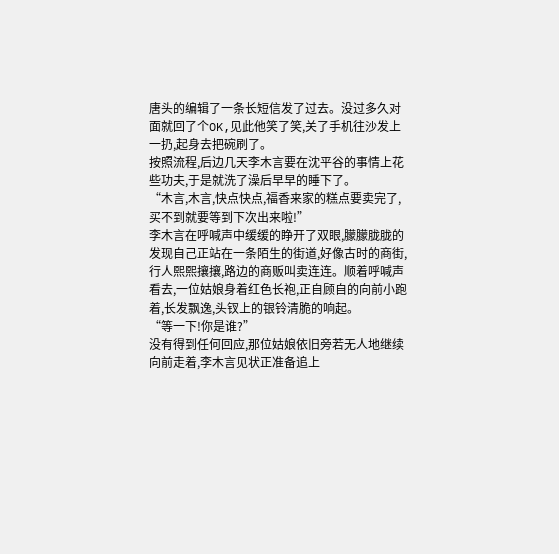唐头的编辑了一条长短信发了过去。没过多久对面就回了个OK,见此他笑了笑,关了手机往沙发上一扔,起身去把碗刷了。
按照流程,后边几天李木言要在沈平谷的事情上花些功夫,于是就洗了澡后早早的睡下了。
“木言,木言,快点快点,福香来家的糕点要卖完了,买不到就要等到下次出来啦!”
李木言在呼喊声中缓缓的睁开了双眼,朦朦胧胧的发现自己正站在一条陌生的街道,好像古时的商街,行人熙熙攘攘,路边的商贩叫卖连连。顺着呼喊声看去,一位姑娘身着红色长袍,正自顾自的向前小跑着,长发飘逸,头钗上的银铃清脆的响起。
“等一下!你是谁?”
没有得到任何回应,那位姑娘依旧旁若无人地继续向前走着,李木言见状正准备追上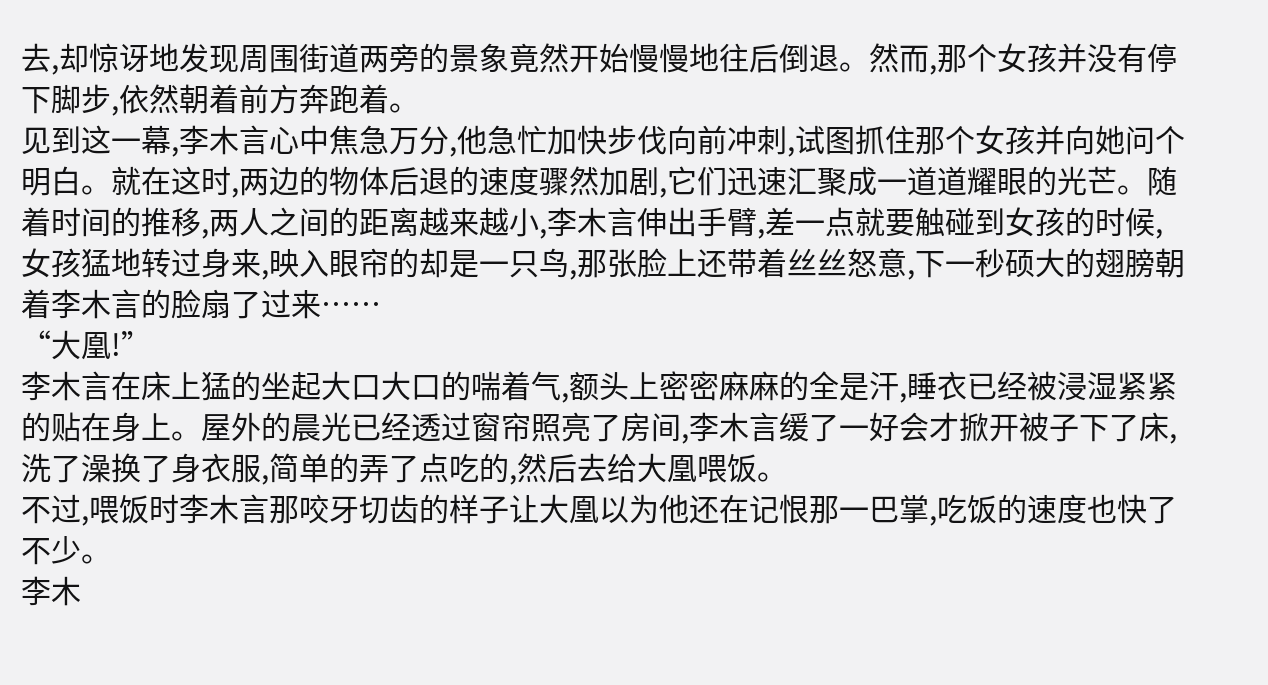去,却惊讶地发现周围街道两旁的景象竟然开始慢慢地往后倒退。然而,那个女孩并没有停下脚步,依然朝着前方奔跑着。
见到这一幕,李木言心中焦急万分,他急忙加快步伐向前冲刺,试图抓住那个女孩并向她问个明白。就在这时,两边的物体后退的速度骤然加剧,它们迅速汇聚成一道道耀眼的光芒。随着时间的推移,两人之间的距离越来越小,李木言伸出手臂,差一点就要触碰到女孩的时候,女孩猛地转过身来,映入眼帘的却是一只鸟,那张脸上还带着丝丝怒意,下一秒硕大的翅膀朝着李木言的脸扇了过来……
“大凰!”
李木言在床上猛的坐起大口大口的喘着气,额头上密密麻麻的全是汗,睡衣已经被浸湿紧紧的贴在身上。屋外的晨光已经透过窗帘照亮了房间,李木言缓了一好会才掀开被子下了床,洗了澡换了身衣服,简单的弄了点吃的,然后去给大凰喂饭。
不过,喂饭时李木言那咬牙切齿的样子让大凰以为他还在记恨那一巴掌,吃饭的速度也快了不少。
李木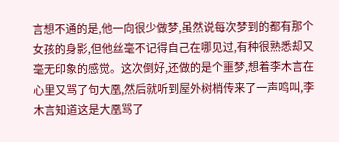言想不通的是,他一向很少做梦,虽然说每次梦到的都有那个女孩的身影,但他丝毫不记得自己在哪见过,有种很熟悉却又毫无印象的感觉。这次倒好,还做的是个噩梦,想着李木言在心里又骂了句大凰,然后就听到屋外树梢传来了一声鸣叫,李木言知道这是大凰骂了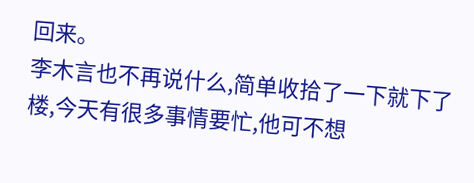回来。
李木言也不再说什么,简单收拾了一下就下了楼,今天有很多事情要忙,他可不想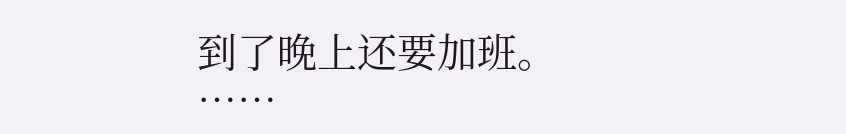到了晚上还要加班。
……